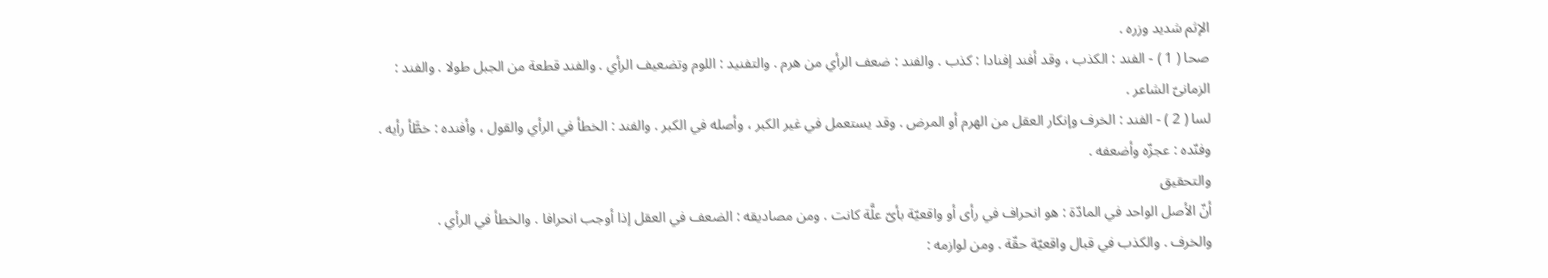الإثم شديد وزره .
صحا ( 1 ) - الفند : الكذب ، وقد أفند إفنادا : كذب . والفند : ضعف الرأي من هرم . والتفنيد : اللوم وتضعيف الرأي . والفند قطعة من الجبل طولا . والفند :
الزمانىّ الشاعر .
لسا ( 2 ) - الفند : الخرف وإنكار العقل من الهرم أو المرض . وقد يستعمل في غير الكبر ، وأصله في الكبر . والفند : الخطأ في الرأي والقول ، وأفنده : خطَّأ رأيه .
وفنّده : عجزّه وأضعفه .
والتحقيق
أنّ الأصل الواحد في المادّة : هو انحراف في رأى أو واقعيّة بأىّ علَّة كانت . ومن مصاديقه : الضعف في العقل إذا أوجب انحرافا . والخطأ في الرأي .
والخرف . والكذب في قبال واقعيّة حقّة . ومن لوازمه :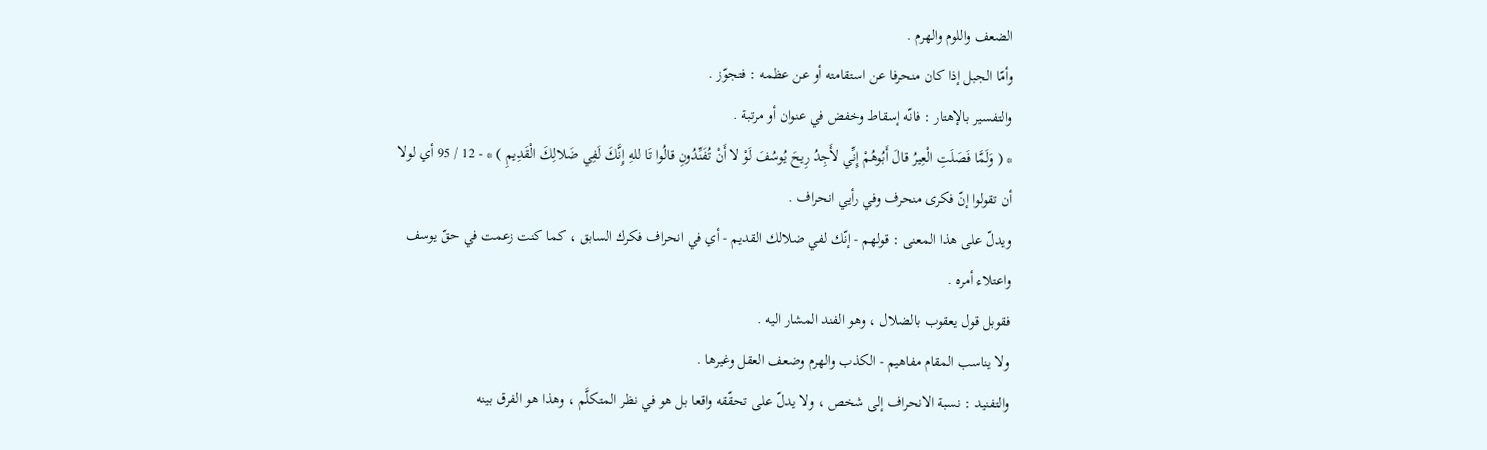الضعف واللوم والهرم .
وأمّا الجبل إذا كان منحرفا عن استقامته أو عن عظمه : فتجوّز .
والتفسير بالإهتار : فانّه إسقاط وخفض في عنوان أو مرتبة .
* ( وَلَمَّا فَصَلَتِ الْعِيرُ قالَ أَبُوهُمْ إِنِّي لأَجِدُ رِيحَ يُوسُفَ لَوْ لا أَنْ تُفَنِّدُونِ قالُوا تَا للهِ إِنَّكَ لَفِي ضَلالِكَ الْقَدِيمِ ) * - 12 / 95 أي لولا أن تقولوا إنّ فكرى منحرف وفي رأيي انحراف .
ويدلّ على هذا المعنى : قولهم - إنّك لفي ضلالك القديم - أي في انحراف فكرك السابق ، كما كنت زعمت في حقّ يوسف واعتلاء أمره .
فقوبل قول يعقوب بالضلال ، وهو الفند المشار اليه .
ولا يناسب المقام مفاهيم - الكذب والهرم وضعف العقل وغيرها .
والتفنيد : نسبة الانحراف إلى شخص ، ولا يدلّ على تحقّقه واقعا بل هو في نظر المتكلَّم ، وهذا هو الفرق بينه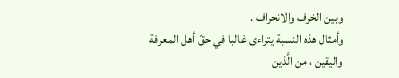وبين الخرف والانحراف .
وأمثال هذه النسبة يتراءى غالبا في حقّ أهل المعرفة واليقين ، من الَّذين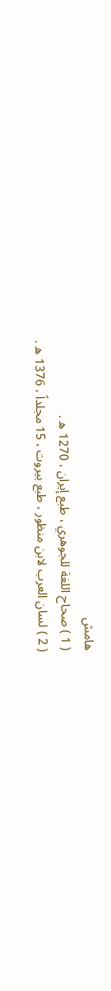هامش
( 1 ) صحاح اللغة للجوهري ، طبع إيران ، 1270 ه .
( 2 ) لسان العرب لابن منظور ، طبع بيروت ، 15 مجلداً ، 1376 ه .